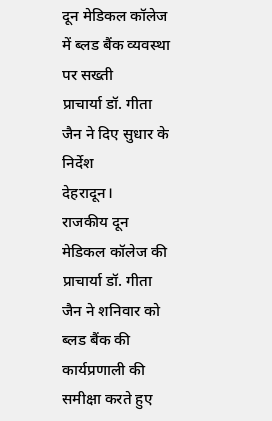दून मेडिकल कॉलेज में ब्लड बैंक व्यवस्था पर सख्ती
प्राचार्या डॉ. गीता जैन ने दिए सुधार के निर्देश
देहरादून।
राजकीय दून मेडिकल कॉलेज की प्राचार्या डॉ. गीता जैन ने शनिवार को ब्लड बैंक की कार्यप्रणाली की समीक्षा करते हुए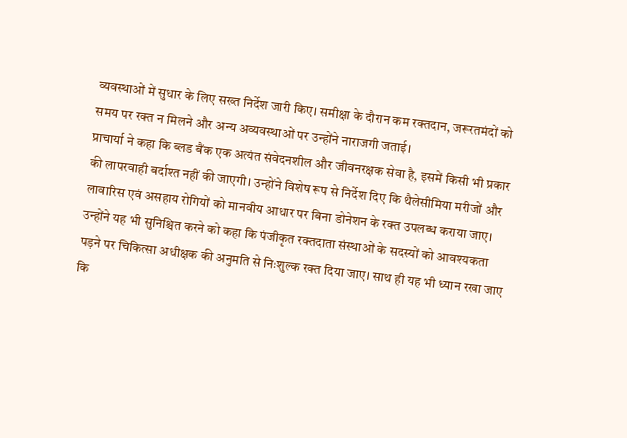व्यवस्थाओं में सुधार के लिए सख्त निर्देश जारी किए। समीक्षा के दौरान कम रक्तदान, जरूरतमंदों को समय पर रक्त न मिलने और अन्य अव्यवस्थाओं पर उन्होंने नाराजगी जताई।
प्राचार्या ने कहा कि ब्लड बैंक एक अत्यंत संवेदनशील और जीवनरक्षक सेवा है, इसमें किसी भी प्रकार की लापरवाही बर्दाश्त नहीं की जाएगी। उन्होंने विशेष रूप से निर्देश दिए कि थैलेसीमिया मरीजों और लावारिस एवं असहाय रोगियों को मानवीय आधार पर बिना डोनेशन के रक्त उपलब्ध कराया जाए।
उन्होंने यह भी सुनिश्चित करने को कहा कि पंजीकृत रक्तदाता संस्थाओं के सदस्यों को आवश्यकता पड़ने पर चिकित्सा अधीक्षक की अनुमति से निःशुल्क रक्त दिया जाए। साथ ही यह भी ध्यान रखा जाए कि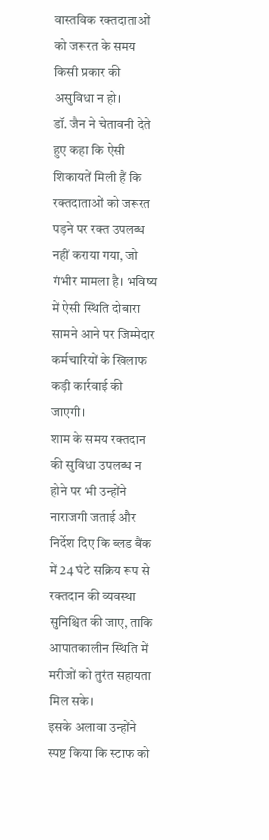वास्तविक रक्तदाताओं को जरूरत के समय किसी प्रकार की असुविधा न हो।
डॉ. जैन ने चेतावनी देते हुए कहा कि ऐसी शिकायतें मिली हैं कि रक्तदाताओं को जरूरत पड़ने पर रक्त उपलब्ध नहीं कराया गया, जो गंभीर मामला है। भविष्य में ऐसी स्थिति दोबारा सामने आने पर जिम्मेदार कर्मचारियों के खिलाफ कड़ी कार्रवाई की जाएगी।
शाम के समय रक्तदान की सुविधा उपलब्ध न होने पर भी उन्होंने नाराजगी जताई और निर्देश दिए कि ब्लड बैंक में 24 घंटे सक्रिय रूप से रक्तदान की व्यवस्था सुनिश्चित की जाए, ताकि आपातकालीन स्थिति में मरीजों को तुरंत सहायता मिल सके।
इसके अलावा उन्होंने स्पष्ट किया कि स्टाफ को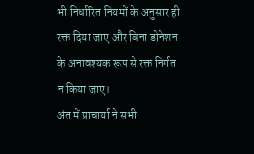भी निर्धारित नियमों के अनुसार ही रक्त दिया जाए और बिना डोनेशन के अनावश्यक रूप से रक्त निर्गत न किया जाए।
अंत में प्राचार्या ने सभी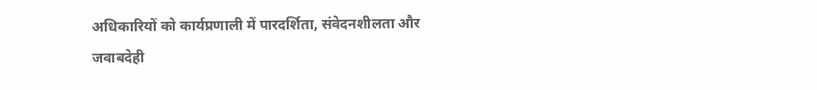अधिकारियों को कार्यप्रणाली में पारदर्शिता, संवेदनशीलता और जवाबदेही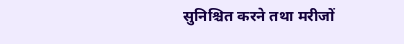सुनिश्चित करने तथा मरीजों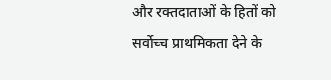और रक्तदाताओं के हितों को सर्वोच्च प्राथमिकता देने के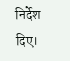निर्देश दिए।